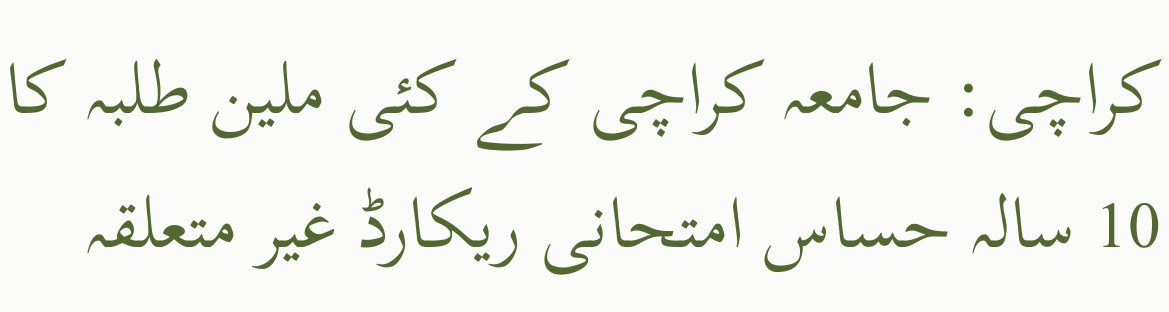کراچی: جامعہ کراچی کے کئی ملین طلبہ کا 10 سالہ حساس امتحانی ریکارڈ غیر متعلقہ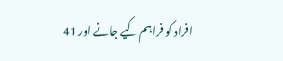افراد کو فراہم کیے جانے اور 41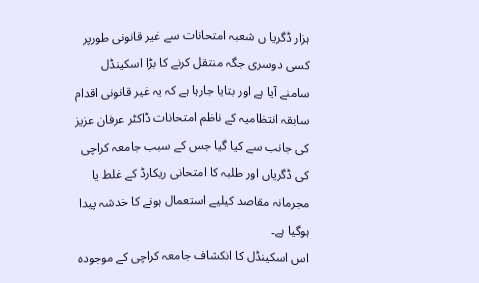ہزار ڈگریا ں شعبہ امتحانات سے غیر قانونی طورپر کسی دوسری جگہ منتقل کرنے کا بڑا اسکینڈل سامنے آیا ہے اور بتایا جارہا ہے کہ یہ غیر قانونی اقدام سابقہ انتظامیہ کے ناظم امتحانات ڈاکٹر عرفان عزیز کی جانب سے کیا گیا جس کے سبب جامعہ کراچی کی ڈگریاں اور طلبہ کا امتحانی ریکارڈ کے غلط یا مجرمانہ مقاصد کیلیے استعمال ہونے کا خدشہ پیدا ہوگیا ہے۔
اس اسکینڈل کا انکشاف جامعہ کراچی کے موجودہ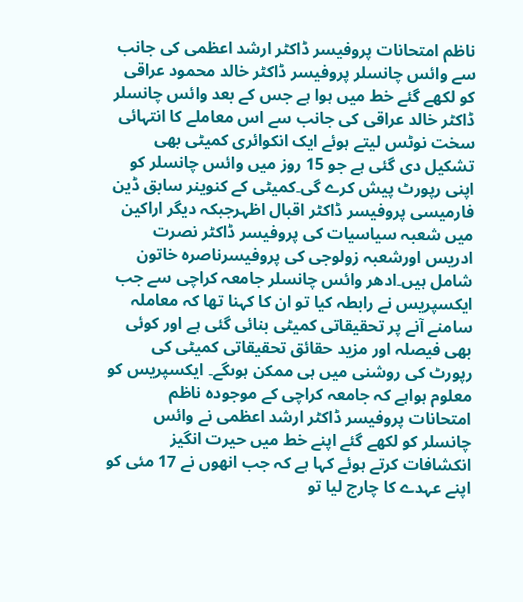ناظم امتحانات پروفیسر ڈاکٹر ارشد اعظمی کی جانب سے وائس چانسلر پروفیسر ڈاکٹر خالد محمود عراقی کو لکھے گئے خط میں ہوا ہے جس کے بعد وائس چانسلر ڈاکٹر خالد عراقی کی جانب سے اس معاملے کا انتہائی سخت نوٹس لیتے ہوئے ایک انکوائری کمیٹی بھی تشکیل دی گئی ہے جو 15 روز میں وائس چانسلر کو اپنی رپورٹ پیش کرے گی۔کمیٹی کے کنوینر سابق ڈین فارمیسی پروفیسر ڈاکٹر اقبال اظہرجبکہ دیگر اراکین میں شعبہ سیاسیات کی پروفیسر ڈاکٹر نصرت ادریس اورشعبہ زولوجی کی پروفیسرناصرہ خاتون شامل ہیں۔ادھر وائس چانسلر جامعہ کراچی سے جب ایکسپریس نے رابطہ کیا تو ان کا کہنا تھا کہ معاملہ سامنے آنے پر تحقیقاتی کمیٹی بنائی گئی ہے اور کوئی بھی فیصلہ اور مزید حقائق تحقیقاتی کمیٹی کی رپورٹ کی روشنی میں ہی ممکن ہوںگے۔ ایکسپریس کو معلوم ہواہے کہ جامعہ کراچی کے موجودہ ناظم امتحانات پروفیسر ڈاکٹر ارشد اعظمی نے وائس چانسلر کو لکھے گئے اپنے خط میں حیرت انگیز انکشافات کرتے ہوئے کہا ہے کہ جب انھوں نے 17 مئی کو اپنے عہدے کا چارج لیا تو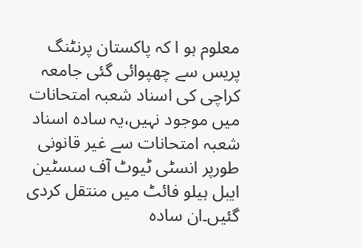معلوم ہو ا کہ پاکستان پرنٹنگ پریس سے چھپوائی گئی جامعہ کراچی کی اسناد شعبہ امتحانات میں موجود نہیں،یہ سادہ اسناد شعبہ امتحانات سے غیر قانونی طورپر انسٹی ٹیوٹ آف سسٹین ایبل ہیلو فائٹ میں منتقل کردی گئیں۔ان سادہ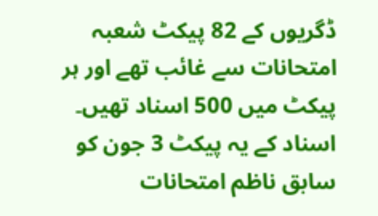ڈگریوں کے 82 پیکٹ شعبہ امتحانات سے غائب تھے اور ہر پیکٹ میں 500 اسناد تھیں۔
اسناد کے یہ پیکٹ 3 جون کو سابق ناظم امتحانات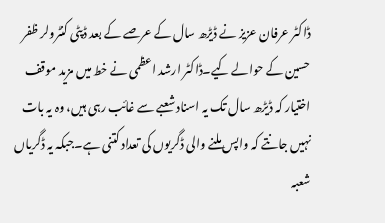ڈاکٹر عرفان عزیز نے ڈیڑھ سال کے عرصے کے بعد ڈپٹی کنٹرولر ظفر حسین کے حوالے کیے۔ڈاکٹر ارشد اعظمی نے خط میں مزید موقف اختیار کہ ڈیڑھ سال تک یہ اسناد شعبے سے غائب رہی ہیں، وہ یہ بات نہیں جانتے کہ واپس ملنے والی ڈگریوں کی تعداد کتنی ہے۔جبکہ یہ ڈگریاں شعبہ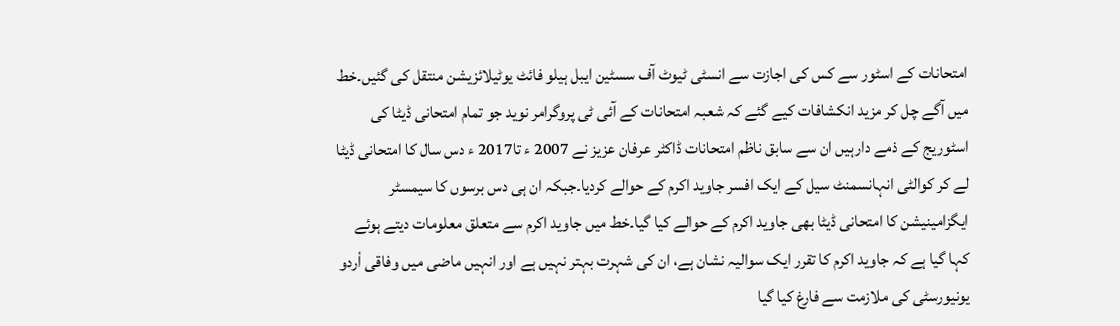امتحانات کے اسٹور سے کس کی اجازت سے انسٹی ٹیوٹ آف سسٹین ایبل ہیلو فائٹ یوٹیلائزیشن منتقل کی گئیں۔خط میں آگے چل کر مزید انکشافات کیے گئے کہ شعبہ امتحانات کے آئی ٹی پروگرامر نوید جو تمام امتحانی ڈیٹا کی اسٹوریج کے ذمے دارہیں ان سے سابق ناظم امتحانات ڈاکٹر عرفان عزیز نے 2007 ء تا2017 ء دس سال کا امتحانی ڈیٹا لے کر کوالٹی انہانسمنٹ سیل کے ایک افسر جاوید اکرم کے حوالے کردیا۔جبکہ ان ہی دس برسوں کا سیمسٹر ایگزامینیشن کا امتحانی ڈیٹا بھی جاوید اکرم کے حوالے کیا گیا۔خط میں جاوید اکرم سے متعلق معلومات دیتے ہوئے کہا گیا ہے کہ جاوید اکرم کا تقرر ایک سوالیہ نشان ہے، ان کی شہرت بہتر نہیں ہے اور انہیں ماضی میں وفاقی اْردو یونیورسٹی کی ملازمت سے فارغ کیا گیا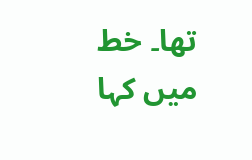تھا۔ خط میں کہا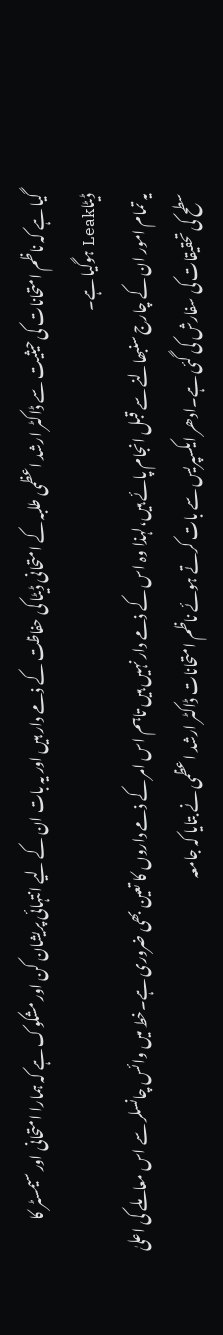گیا ہے کہ ناظم امتحانات کی حیثیت سے ڈاکٹر ارشد اعظمی طلبہ کے امتحانی ڈیٹا کی حفاظت کے ذمے دار ہیں اور یہ بات ان کے لیے انتہائی پریشان کن اور مشکوک ہے کہ ہمارا امتحانی اور سیمسٹر کا ڈیٹاLeak ہوگیا ہے۔
یہ تمام امور ان کے چارج سنبھالنے سے قبل انجام پائے ہیں،لہذا وہ اس کے ذمے دار نہیں ہیں تاہم اس امر کے ذمے داروں کا تعین بھی ضروری ہے۔خط میں وائس چانسلر سے اس معاملے کی اعلیٰ سطح کی تحقیقات کی سفارش کی گئی ہے۔ادھر ایکسپریس سے بات کرتے ہوئے ناظم امتحانات ڈاکٹر ارشد اعظمی نے بتایا کہ جامعہ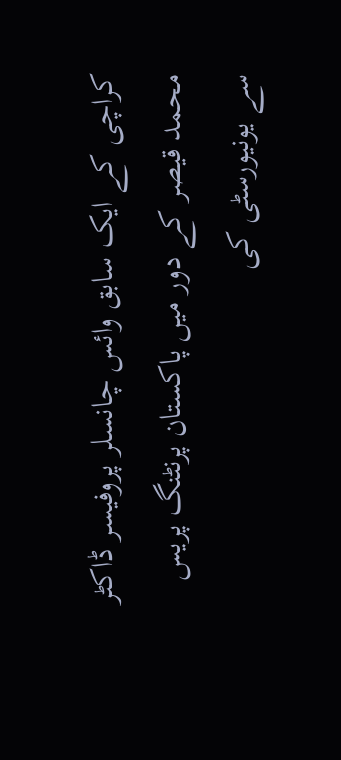کراچی کے ایک سابق وائس چانسلر پروفیسر ڈاکٹر محمد قیصر کے دور میں پاکستان پرنٹنگ پریس سے یونیورسٹی کی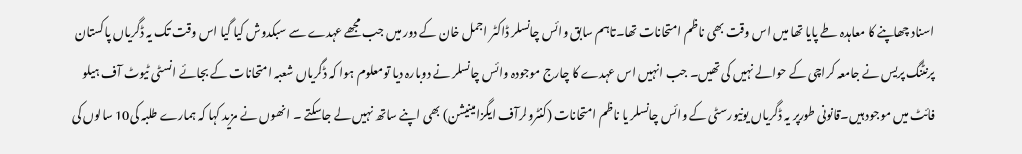اسناد چھاپنے کا معاہدہ طے پایا تھا میں اس وقت بھی ناظم امتحانات تھا۔تاہم سابق وائس چانسلر ڈاکٹر اجمل خان کے دور میں جب مجھے عہدے سے سبکدوش کیا گیا اس وقت تک یہ ڈگریاں پاکستان پرنٹنگ پریس نے جامعہ کراچی کے حوالے نہیں کی تھیں۔ جب انہیں اس عہدے کا چارج موجودہ وائس چانسلر نے دوبارہ دیا تومعلوم ہوا کہ ڈگریاں شعبہ امتحانات کے بجائے انسٹی ٹیوٹ آف ہیلو فائٹ میں موجود ہیں۔قانونی طورپر یہ ڈگریاں یونیورسٹی کے وائس چانسلر یا ناظم امتحانات (کنٹرولرآف ایگزامینیشن) بھی اپنے ساتھ نہیں لے جاسکتے ۔ انھوں نے مزید کہا کہ ہمارے طلبہ کی10 سالوں کی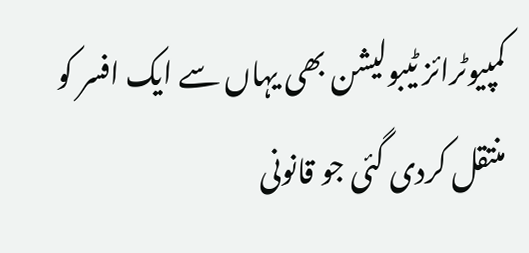کمپیوٹرائز ٹیبولیشن بھی یہاں سے ایک افسر کو منتقل کردی گئی جو قانونی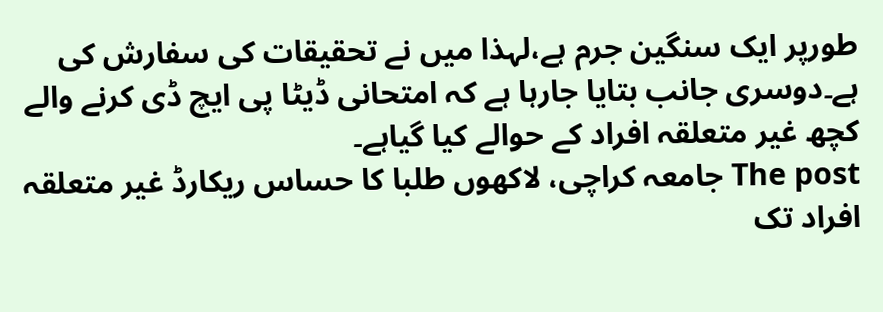طورپر ایک سنگین جرم ہے،لہذا میں نے تحقیقات کی سفارش کی ہے۔دوسری جانب بتایا جارہا ہے کہ امتحانی ڈیٹا پی ایچ ڈی کرنے والے کچھ غیر متعلقہ افراد کے حوالے کیا گیاہے۔
The post جامعہ کراچی، لاکھوں طلبا کا حساس ریکارڈ غیر متعلقہ افراد تک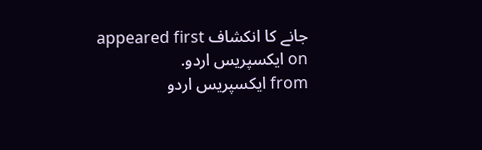جانے کا انکشاف appeared first on ایکسپریس اردو.
from ایکسپریس اردو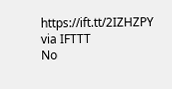https://ift.tt/2IZHZPY
via IFTTT
No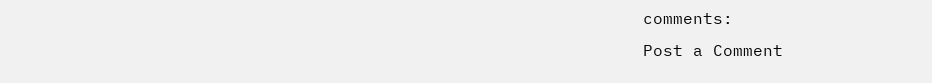comments:
Post a Comment